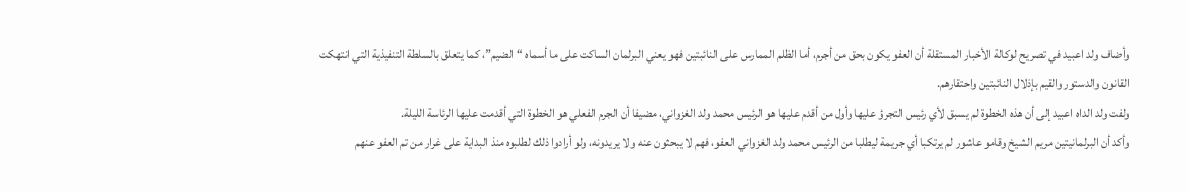وأضاف ولد اعبيد في تصريح لوكالة الأخبار المستقلة أن العفو يكون بحق من أجرم، أما الظلم الممارس على النائبتين فهو يعني البرلمان الساكت على ما أسماه “الضيم”، كما يتعلق بالسلطة التنفيذية التي انتهكت القانون والدستور والقيم بإذلال النائبتين واحتقارهم.
ولفت ولد الداه اعبيد إلى أن هذه الخطوة لم يسبق لأي رئيس التجرؤ عليها وأول من أقدم عليها هو الرئيس محمد ولد الغزواني، مضيفا أن الجرم الفعلي هو الخطوة التي أقدمت عليها الرئاسة الليلة.
وأكد أن البرلمانيتين مريم الشيخ وقامو عاشور لم يرتكبا أي جريمة ليطلبا من الرئيس محمد ولد الغزواني العفو، فهم لا يبحثون عنه ولا يريدونه، ولو أرادوا ذلك لطلبوه منذ البداية على غرار من تم العفو عنهم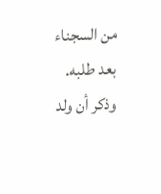من السجناء بعد طلبه.
وذكر أن ولد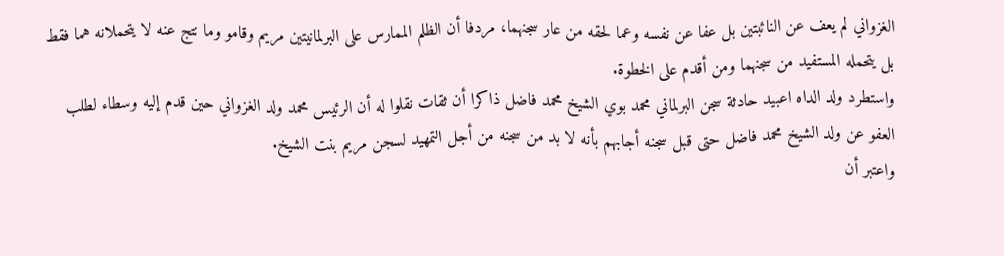الغزواني لم يعف عن النائبتين بل عفا عن نفسه وعما لحقه من عار سجنهما، مردفا أن الظلم الممارس على البرلمانيتين مريم وقامو وما نتج عنه لا يتحملانه هما فقط بل يتحمله المستفيد من سجنهما ومن أقدم على الخطوة.
واستطرد ولد الداه اعبيد حادثة سجن البرلماني محمد بوي الشيخ محمد فاضل ذاكرا أن ثقات نقلوا له أن الرئيس محمد ولد الغزواني حين قدم إليه وسطاء لطلب العفو عن ولد الشيخ محمد فاضل حتى قبل سجنه أجابهم بأنه لا بد من سجنه من أجل التمهيد لسجن مريم بنت الشيخ.
واعتبر أن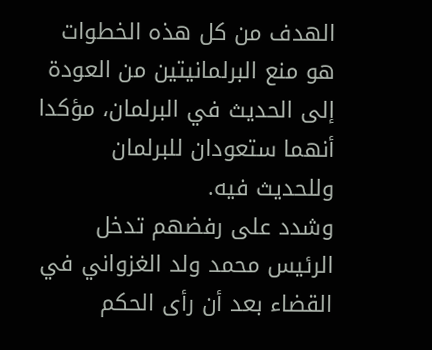الهدف من كل هذه الخطوات هو منع البرلمانيتين من العودة إلى الحديث في البرلمان، مؤكدا أنهما ستعودان للبرلمان وللحديث فيه.
وشدد على رفضهم تدخل الرئيس محمد ولد الغزواني في القضاء بعد أن رأى الحكم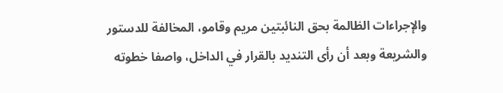والإجراءات الظالمة بحق النائبتين مريم وقامو، المخالفة للدستور والشريعة وبعد أن رأى التنديد بالقرار في الداخل، واصفا خطوته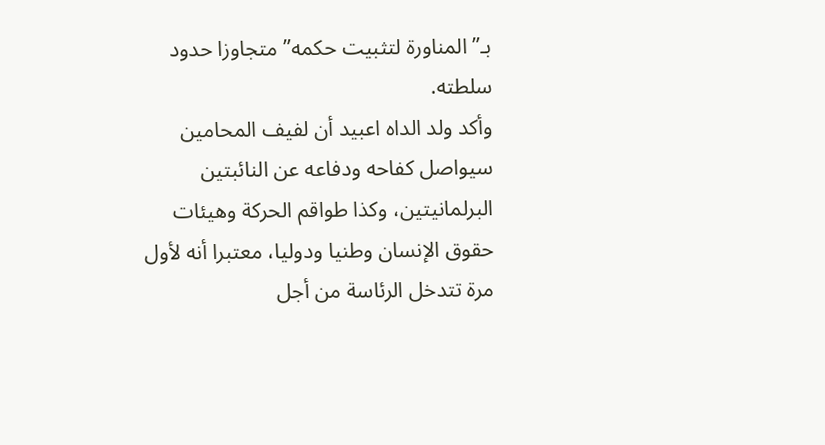بـ”المناورة لتثبيت حكمه” متجاوزا حدود سلطته.
وأكد ولد الداه اعبيد أن لفيف المحامين سيواصل كفاحه ودفاعه عن النائبتين البرلمانيتين، وكذا طواقم الحركة وهيئات حقوق الإنسان وطنيا ودوليا، معتبرا أنه لأول مرة تتدخل الرئاسة من أجل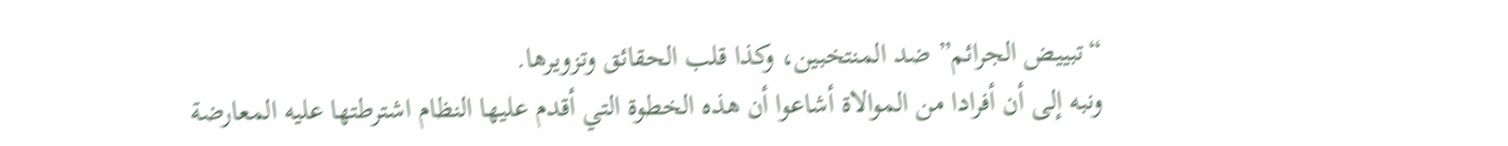“تبييض الجرائم” ضد المنتخبين، وكذا قلب الحقائق وتزويرها.
ونبه إلى أن أفرادا من الموالاة أشاعوا أن هذه الخطوة التي أقدم عليها النظام اشترطتها عليه المعارضة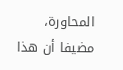المحاورة، مضيفا أن هذا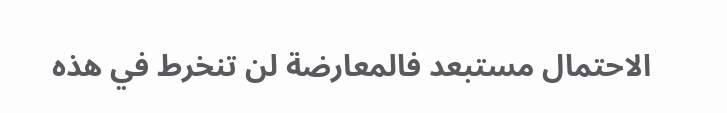الاحتمال مستبعد فالمعارضة لن تنخرط في هذه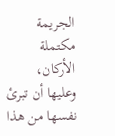الجريمة مكتملة الأركان، وعليها أن تبرئ نفسها من هذا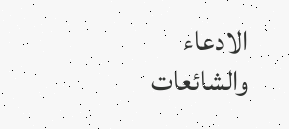الادعاء والشائعات